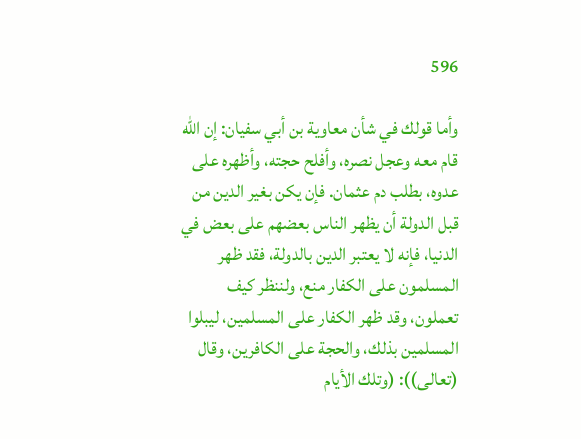596

وأما قولك في شأن معاوية بن أبي سفيان: إن الله قام معه وعجل نصره، وأفلح حجته، وأظهره على عدوه، بطلب دم عثمان. فإن يكن بغير الدين من قبل الدولة أن يظهر الناس بعضهم على بعض في الدنيا، فإنه لا يعتبر الدين بالدولة، فقد ظهر المسلمون على الكفار منع، ولننظر كيف تعملون، وقد ظهر الكفار على المسلمين، ليبلوا المسلمين بذلك، والحجة على الكافرين، وقال (تعالى)): (وتلك الأيام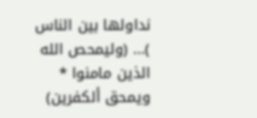نداولها بين الناس )... (وليمحص الله الذين مامنوا * ويمحق ألكفرين)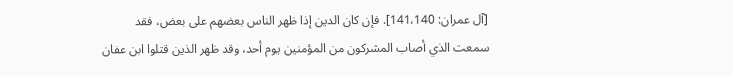[آل عمران: 141،140]. فإن كان الدين إذا ظهر الناس بعضهم على بعض، فقد سمعت الذي أصاب المشركون من المؤمنين يوم أحد، وقد ظهر الذين قتلوا ابن عفان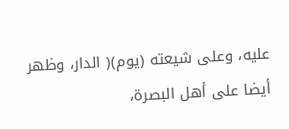عليه، وعلى شيعته (يوم)( الدار، وظهر أيضا على أهل البصرة،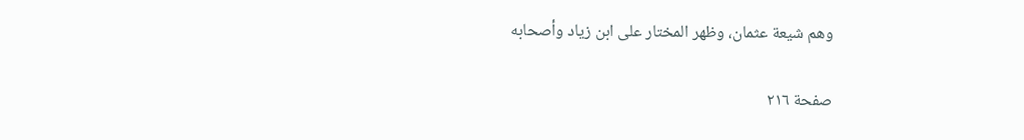وهم شيعة عثمان، وظهر المختار على ابن زياد وأصحابه

صفحة ٢١٦